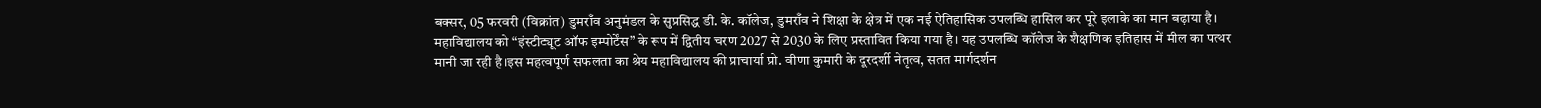बक्सर, 05 फरवरी (विक्रांत) डुमराँव अनुमंडल के सुप्रसिद्ध डी. के. कॉलेज, डुमराँव ने शिक्षा के क्षेत्र में एक नई ऐतिहासिक उपलब्धि हासिल कर पूरे इलाके का मान बढ़ाया है। महाविद्यालय को “इंस्टीट्यूट ऑफ इम्पोर्टेंस” के रूप में द्वितीय चरण 2027 से 2030 के लिए प्रस्तावित किया गया है। यह उपलब्धि कॉलेज के शैक्षणिक इतिहास में मील का पत्थर मानी जा रही है।इस महत्वपूर्ण सफलता का श्रेय महाविद्यालय की प्राचार्या प्रो. वीणा कुमारी के दूरदर्शी नेतृत्व, सतत मार्गदर्शन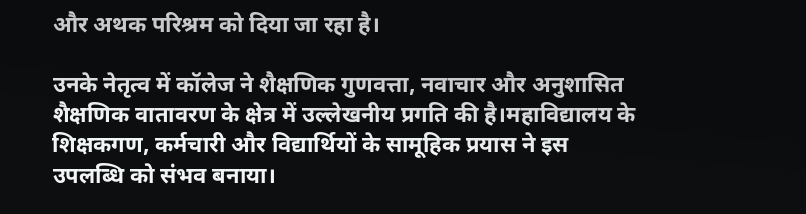और अथक परिश्रम को दिया जा रहा है।

उनके नेतृत्व में कॉलेज ने शैक्षणिक गुणवत्ता, नवाचार और अनुशासित शैक्षणिक वातावरण के क्षेत्र में उल्लेखनीय प्रगति की है।महाविद्यालय के शिक्षकगण, कर्मचारी और विद्यार्थियों के सामूहिक प्रयास ने इस उपलब्धि को संभव बनाया।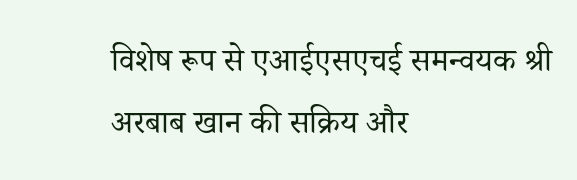विशेष रूप से एआईएसएचई समन्वयक श्री अरबाब खान की सक्रिय और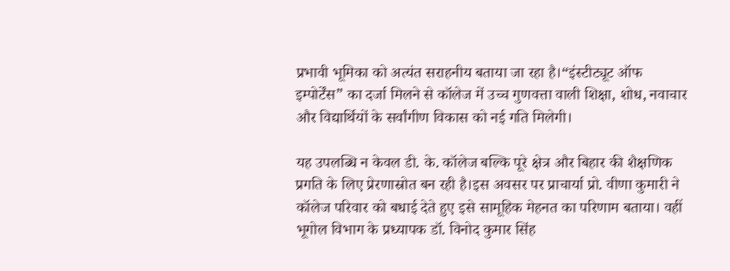प्रभावी भूमिका को अत्यंत सराहनीय बताया जा रहा है।“इंस्टीट्यूट ऑफ इम्पोर्टेंस” का दर्जा मिलने से कॉलेज में उच्च गुणवत्ता वाली शिक्षा, शोध, नवाचार और विद्यार्थियों के सर्वांगीण विकास को नई गति मिलेगी।

यह उपलब्धि न केवल डी. के. कॉलेज बल्कि पूरे क्षेत्र और बिहार की शैक्षणिक प्रगति के लिए प्रेरणास्रोत बन रही है।इस अवसर पर प्राचार्या प्रो. वीणा कुमारी ने कॉलेज परिवार को बधाई देते हुए इसे सामूहिक मेहनत का परिणाम बताया। वहीं भूगोल विभाग के प्रध्यापक डॉ. विनोद कुमार सिंह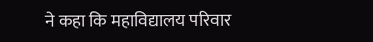ने कहा कि महाविद्यालय परिवार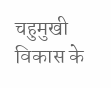चहुमुखी विकास के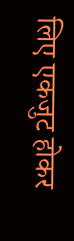लिए एकजुट होकर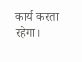कार्य करता रहेगा।